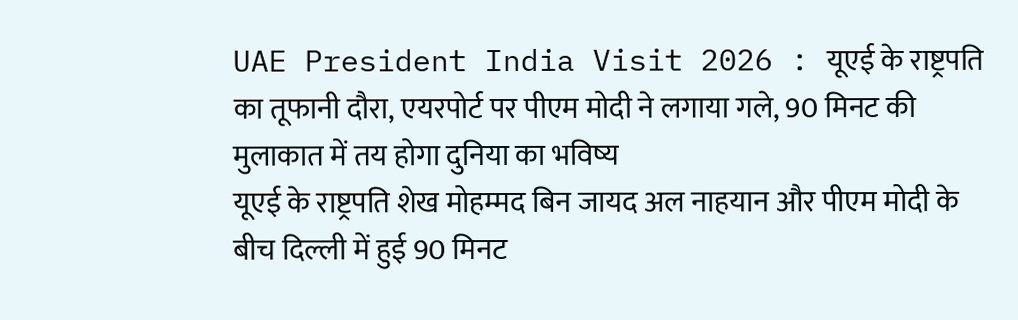UAE President India Visit 2026 : यूएई के राष्ट्रपति का तूफानी दौरा, एयरपोर्ट पर पीएम मोदी ने लगाया गले, 90 मिनट की मुलाकात में तय होगा दुनिया का भविष्य
यूएई के राष्ट्रपति शेख मोहम्मद बिन जायद अल नाहयान और पीएम मोदी के बीच दिल्ली में हुई 90 मिनट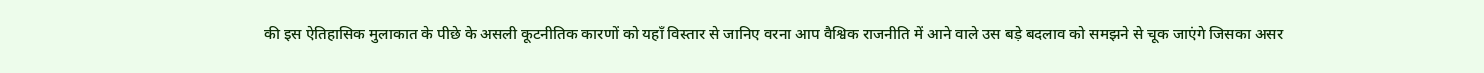की इस ऐतिहासिक मुलाकात के पीछे के असली कूटनीतिक कारणों को यहाँ विस्तार से जानिए वरना आप वैश्विक राजनीति में आने वाले उस बड़े बदलाव को समझने से चूक जाएंगे जिसका असर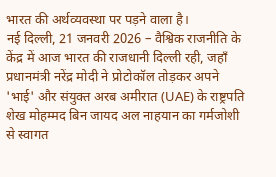भारत की अर्थव्यवस्था पर पड़ने वाला है।
नई दिल्ली, 21 जनवरी 2026 – वैश्विक राजनीति के केंद्र में आज भारत की राजधानी दिल्ली रही, जहाँ प्रधानमंत्री नरेंद्र मोदी ने प्रोटोकॉल तोड़कर अपने 'भाई' और संयुक्त अरब अमीरात (UAE) के राष्ट्रपति शेख मोहम्मद बिन जायद अल नाहयान का गर्मजोशी से स्वागत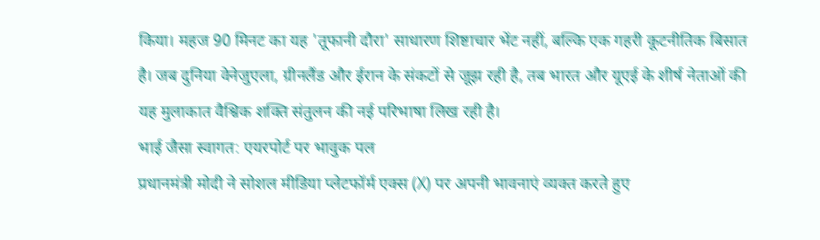किया। महज 90 मिनट का यह 'तूफानी दौरा' साधारण शिष्टाचार भेंट नहीं, बल्कि एक गहरी कूटनीतिक बिसात है। जब दुनिया वेनेजुएला, ग्रीनलैंड और ईरान के संकटों से जूझ रही है, तब भारत और यूएई के शीर्ष नेताओं की यह मुलाकात वैश्विक शक्ति संतुलन की नई परिभाषा लिख रही है।
भाई जैसा स्वागत: एयरपोर्ट पर भावुक पल
प्रधानमंत्री मोदी ने सोशल मीडिया प्लेटफॉर्म एक्स (X) पर अपनी भावनाएं व्यक्त करते हुए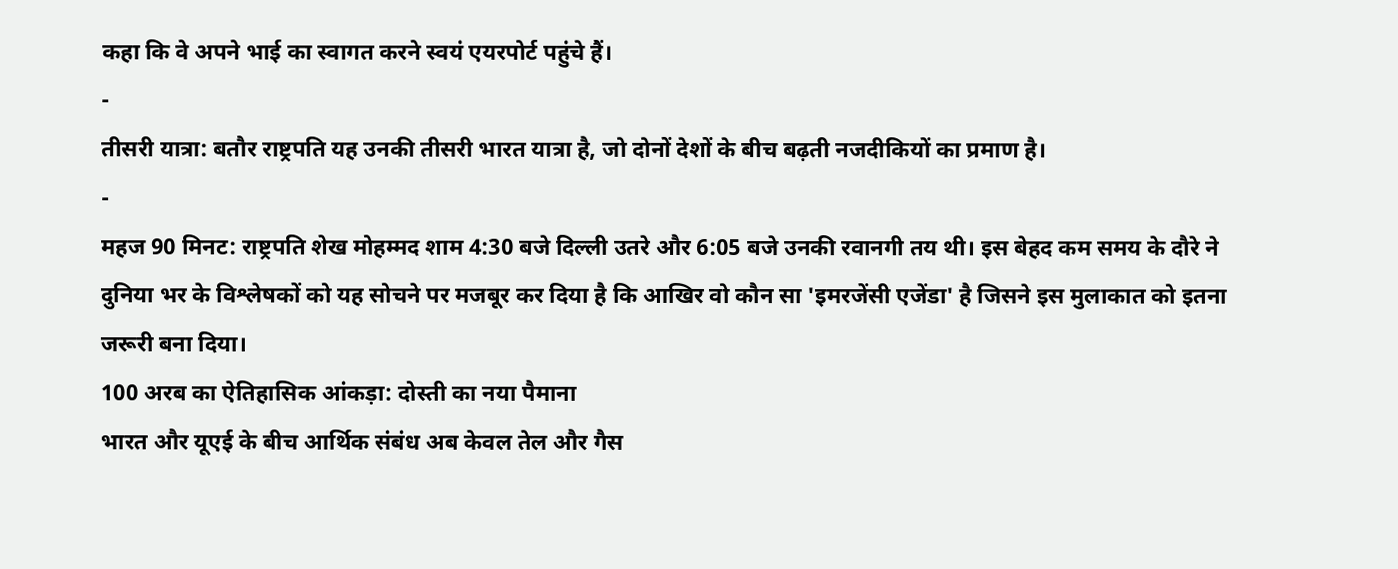कहा कि वे अपने भाई का स्वागत करने स्वयं एयरपोर्ट पहुंचे हैं।
-
तीसरी यात्रा: बतौर राष्ट्रपति यह उनकी तीसरी भारत यात्रा है, जो दोनों देशों के बीच बढ़ती नजदीकियों का प्रमाण है।
-
महज 90 मिनट: राष्ट्रपति शेख मोहम्मद शाम 4:30 बजे दिल्ली उतरे और 6:05 बजे उनकी रवानगी तय थी। इस बेहद कम समय के दौरे ने दुनिया भर के विश्लेषकों को यह सोचने पर मजबूर कर दिया है कि आखिर वो कौन सा 'इमरजेंसी एजेंडा' है जिसने इस मुलाकात को इतना जरूरी बना दिया।
100 अरब का ऐतिहासिक आंकड़ा: दोस्ती का नया पैमाना
भारत और यूएई के बीच आर्थिक संबंध अब केवल तेल और गैस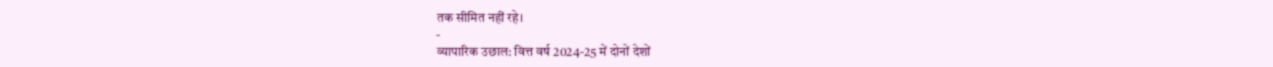तक सीमित नहीं रहे।
-
व्यापारिक उछाल: वित्त वर्ष 2024-25 में दोनों देशों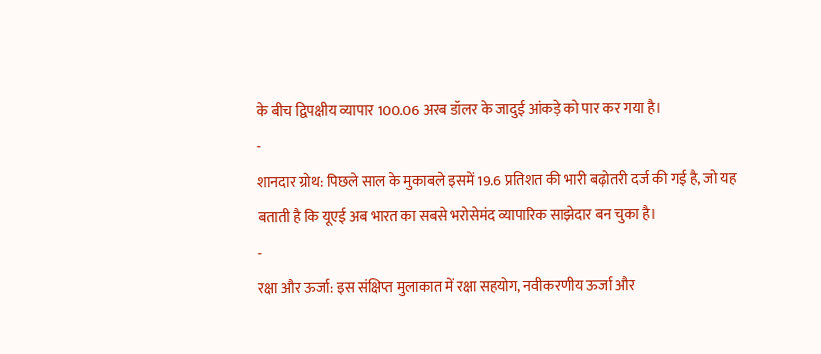के बीच द्विपक्षीय व्यापार 100.06 अरब डॉलर के जादुई आंकड़े को पार कर गया है।
-
शानदार ग्रोथ: पिछले साल के मुकाबले इसमें 19.6 प्रतिशत की भारी बढ़ोतरी दर्ज की गई है, जो यह बताती है कि यूएई अब भारत का सबसे भरोसेमंद व्यापारिक साझेदार बन चुका है।
-
रक्षा और ऊर्जा: इस संक्षिप्त मुलाकात में रक्षा सहयोग, नवीकरणीय ऊर्जा और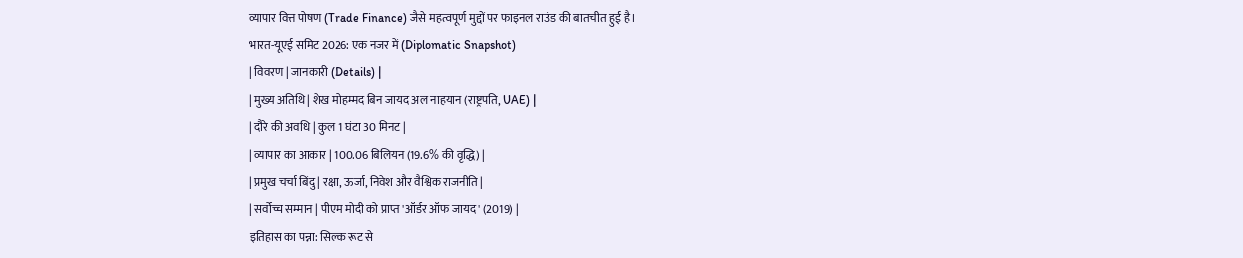व्यापार वित्त पोषण (Trade Finance) जैसे महत्वपूर्ण मुद्दों पर फाइनल राउंड की बातचीत हुई है।
भारत-यूएई समिट 2026: एक नजर में (Diplomatic Snapshot)
| विवरण | जानकारी (Details) |
| मुख्य अतिथि | शेख मोहम्मद बिन जायद अल नाहयान (राष्ट्रपति, UAE) |
| दौरे की अवधि | कुल 1 घंटा 30 मिनट |
| व्यापार का आकार | 100.06 बिलियन (19.6% की वृद्धि) |
| प्रमुख चर्चा बिंदु | रक्षा, ऊर्जा, निवेश और वैश्विक राजनीति |
| सर्वोच्च सम्मान | पीएम मोदी को प्राप्त 'ऑर्डर ऑफ जायद' (2019) |
इतिहास का पन्ना: सिल्क रूट से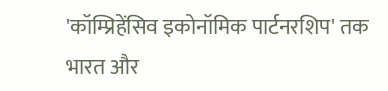'कॉम्प्रिहेंसिव इकोनॉमिक पार्टनरशिप' तक
भारत और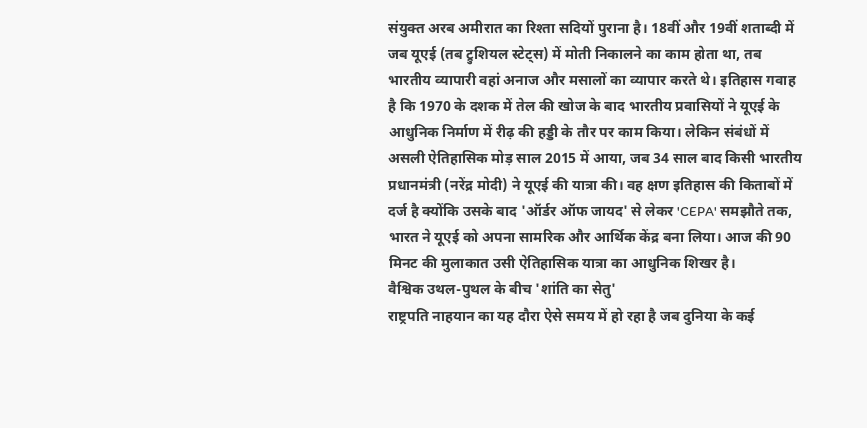संयुक्त अरब अमीरात का रिश्ता सदियों पुराना है। 18वीं और 19वीं शताब्दी में जब यूएई (तब ट्रुशियल स्टेट्स) में मोती निकालने का काम होता था, तब भारतीय व्यापारी वहां अनाज और मसालों का व्यापार करते थे। इतिहास गवाह है कि 1970 के दशक में तेल की खोज के बाद भारतीय प्रवासियों ने यूएई के आधुनिक निर्माण में रीढ़ की हड्डी के तौर पर काम किया। लेकिन संबंधों में असली ऐतिहासिक मोड़ साल 2015 में आया, जब 34 साल बाद किसी भारतीय प्रधानमंत्री (नरेंद्र मोदी) ने यूएई की यात्रा की। वह क्षण इतिहास की किताबों में दर्ज है क्योंकि उसके बाद 'ऑर्डर ऑफ जायद' से लेकर 'CEPA' समझौते तक, भारत ने यूएई को अपना सामरिक और आर्थिक केंद्र बना लिया। आज की 90 मिनट की मुलाकात उसी ऐतिहासिक यात्रा का आधुनिक शिखर है।
वैश्विक उथल-पुथल के बीच 'शांति का सेतु'
राष्ट्रपति नाहयान का यह दौरा ऐसे समय में हो रहा है जब दुनिया के कई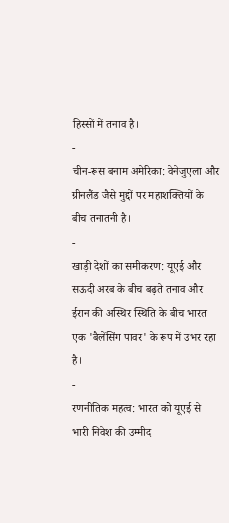हिस्सों में तनाव है।
-
चीन-रूस बनाम अमेरिका: वेनेजुएला और ग्रीनलैंड जैसे मुद्दों पर महाशक्तियों के बीच तनातनी है।
-
खाड़ी देशों का समीकरण: यूएई और सऊदी अरब के बीच बढ़ते तनाव और ईरान की अस्थिर स्थिति के बीच भारत एक 'बैलेंसिंग पावर' के रूप में उभर रहा है।
-
रणनीतिक महत्व: भारत को यूएई से भारी निवेश की उम्मीद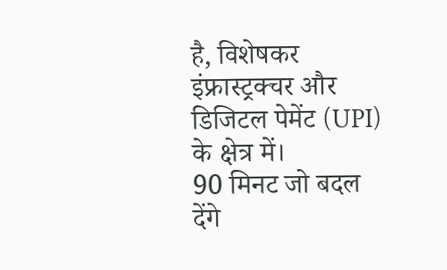है, विशेषकर इंफ्रास्ट्रक्चर और डिजिटल पेमेंट (UPI) के क्षेत्र में।
90 मिनट जो बदल देंगे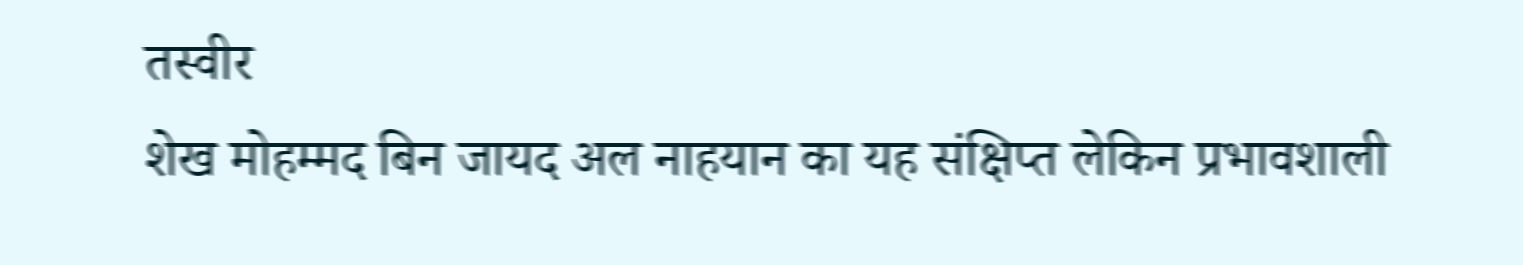तस्वीर
शेख मोहम्मद बिन जायद अल नाहयान का यह संक्षिप्त लेकिन प्रभावशाली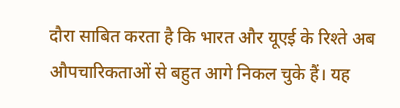दौरा साबित करता है कि भारत और यूएई के रिश्ते अब औपचारिकताओं से बहुत आगे निकल चुके हैं। यह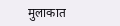मुलाकात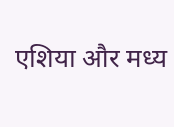एशिया और मध्य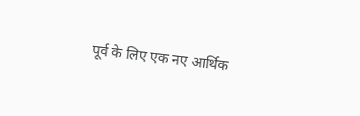पूर्व के लिए एक नए आर्थिक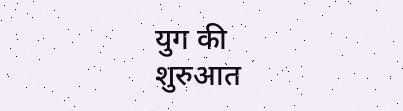युग की शुरुआत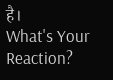है।
What's Your Reaction?